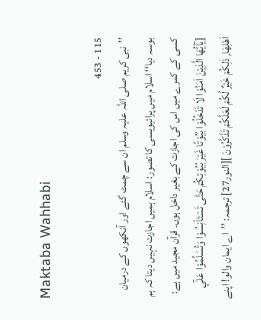Maktaba Wahhabi

115 - 453
’’نبی کریم صلی اللہ علیہ وسلم ان سے چمٹ گئے اور آنکھوں کے درمیان بوسہ دیا‘‘ اسلام میں پرائیویسی کا تصور: اسلام ہمیں اجازت نہیں دیتا کہ ہم کسی کے کمرے میں اس کی اجازت کے بغیر داخل ہوں۔ قرآن مجید میں ہے: [يٰٓاَيُّهَا الَّذِيْنَ اٰمَنُوْا لَا تَدْخُلُوْا بُيُوْتًا غَيْرَ بُيُوْتِكُمْ حَتّٰى تَسْتَاْنِسُوْا وَتُسَلِّمُوْا عَلٰٓي اَهْلِهَا ۭ ذٰلِكُمْ خَيْرٌ لَّكُمْ لَعَلَّكُمْ تَذَكَّرُوْنَ ][النور27] ترجمہ: ’’اے ایمان والو! اپنے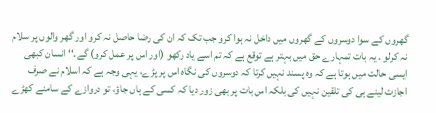گھروں کے سوا دوسروں کے گھروں میں داخل نہ ہوا کرو جب تک کہ ان کی رضا حاصل نہ کرو اور گھر والوں پر سلام نہ کرلو ۔ یہ بات تمہارے حق میں بہتر ہے توقع ہے کہ تم اسے یاد رکھو (اور اس پر عمل کرو) گے۔‘‘ انسان کبھی ایسی حالت میں ہوتا ہے کہ وہ پسند نہیں کرتا کہ دوسروں کی نگاہ اس پر پڑے، یہی وجہ ہے کہ اسلام نے صرف اجازت لینے ہی کی تلقین نہیں کی بلکہ اس بات پر بھی زور دیا کہ کسی کے ہاں جاؤ، تو دروازے کے سامنے کھڑے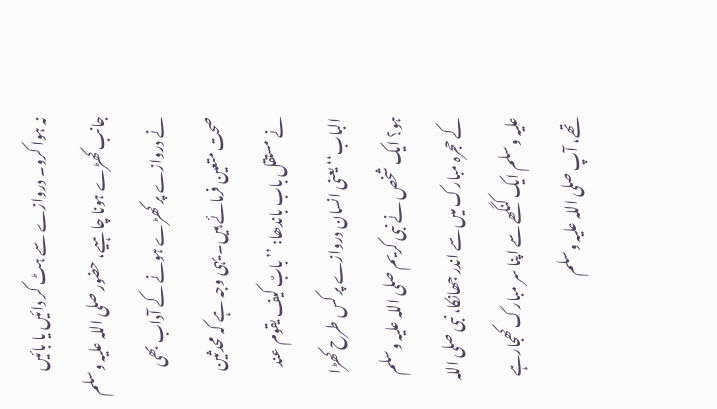نہ ہوا کرو۔ دروازے سے ہٹ کر دائیں یا بائیں جانب کھڑے ہونا چاہیے، حضور صلی اللہ علیہ وسلم نے دروازے پر کھڑے ہونے کے آداب بھی صحت متعین فرمائے ہیں۔ یہی وجہ ہے کہ محدثین نے مستقل باب باندھا: ’’بابٌ کیف یقوم عند الباب‘‘ یعنی انسان دروازے پر کس طرح کھڑا ہو؟ ایک شخص نے نبی کریم صلی اللہ علیہ وسلم کے حجرہ مبارک میں سے اندر جھانکا، نبی صلی اللہ علیہ وسلم ایک کنگھے سے اپنا سر مبارک کھجارہے تھے، آپ صلی اللہ علیہ وسلم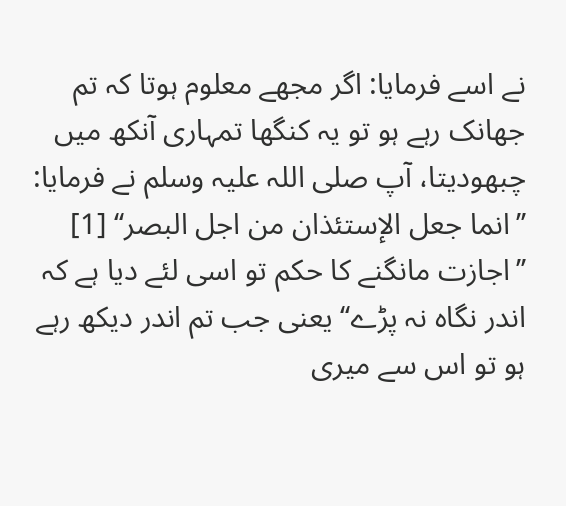نے اسے فرمایا: اگر مجھے معلوم ہوتا کہ تم جھانک رہے ہو تو یہ کنگھا تمہاری آنکھ میں چبھودیتا، آپ صلی اللہ علیہ وسلم نے فرمایا: ’’انما جعل الإستئذان من اجل البصر‘‘ [1] ’’اجازت مانگنے کا حکم تو اسی لئے دیا ہے کہ اندر نگاہ نہ پڑے‘‘ یعنی جب تم اندر دیکھ رہے ہو تو اس سے میری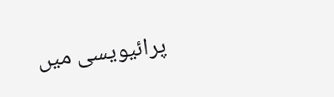پرائیویسی میں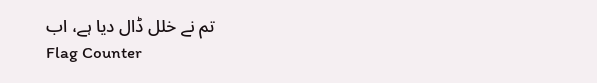تم نے خلل ڈال دیا ہے، اب
Flag Counter